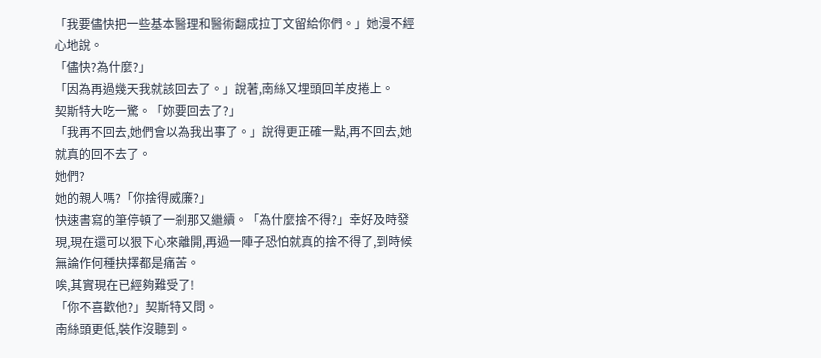「我要儘快把一些基本醫理和醫術翻成拉丁文留給你們。」她漫不經心地說。
「儘快?為什麼?」
「因為再過幾天我就該回去了。」說著,南絲又埋頭回羊皮捲上。
契斯特大吃一驚。「妳要回去了?」
「我再不回去,她們會以為我出事了。」說得更正確一點,再不回去,她就真的回不去了。
她們?
她的親人嗎?「你捨得威廉?」
快速書寫的筆停頓了一剎那又繼續。「為什麼捨不得?」幸好及時發現,現在還可以狠下心來離開,再過一陣子恐怕就真的捨不得了,到時候無論作何種抉擇都是痛苦。
唉,其實現在已經夠難受了!
「你不喜歡他?」契斯特又問。
南絲頭更低,裝作沒聽到。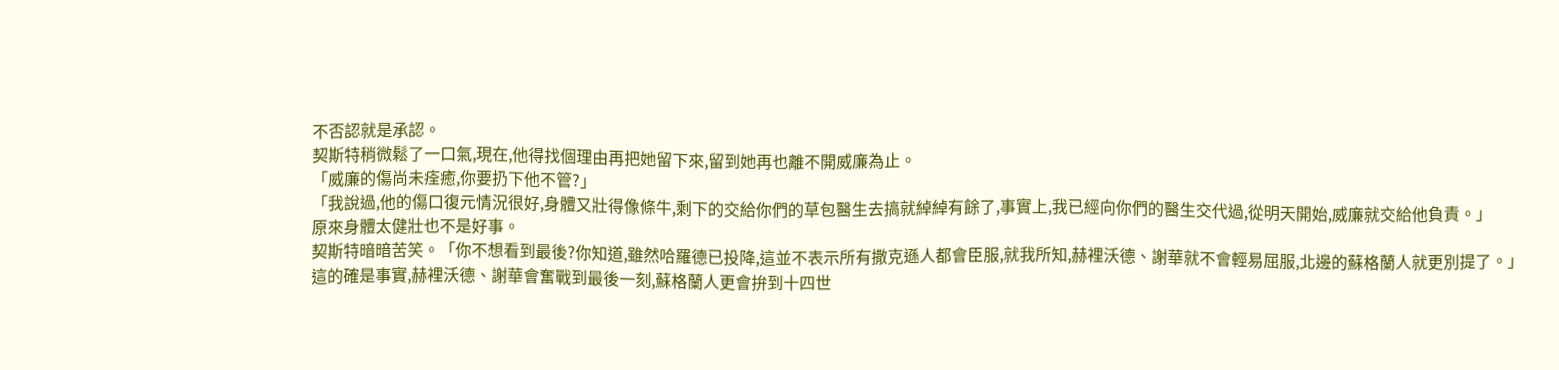不否認就是承認。
契斯特稍微鬆了一口氣,現在,他得找個理由再把她留下來,留到她再也離不開威廉為止。
「威廉的傷尚未痊癒,你要扔下他不管?」
「我說過,他的傷口復元情況很好,身體又壯得像條牛,剩下的交給你們的草包醫生去搞就綽綽有餘了,事實上,我已經向你們的醫生交代過,從明天開始,威廉就交給他負責。」
原來身體太健壯也不是好事。
契斯特暗暗苦笑。「你不想看到最後?你知道,雖然哈羅德已投降,這並不表示所有撒克遜人都會臣服,就我所知,赫裡沃德、謝華就不會輕易屈服,北邊的蘇格蘭人就更別提了。」
這的確是事實,赫裡沃德、謝華會奮戰到最後一刻,蘇格蘭人更會拚到十四世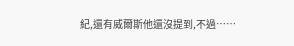紀,還有威爾斯他還沒提到,不過……